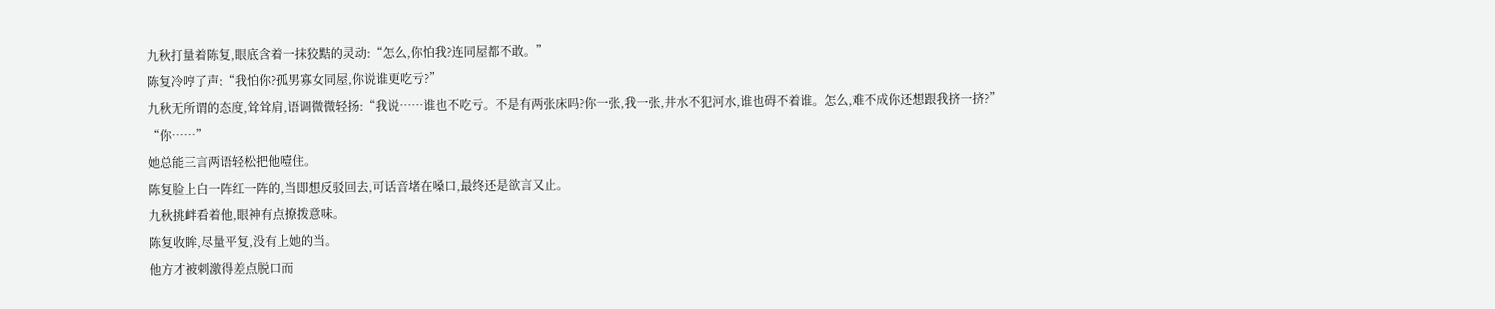九秋打量着陈复,眼底含着一抹狡黠的灵动:“怎么,你怕我?连同屋都不敢。”
陈复冷哼了声:“我怕你?孤男寡女同屋,你说谁更吃亏?”
九秋无所谓的态度,耸耸肩,语调微微轻扬:“我说……谁也不吃亏。不是有两张床吗?你一张,我一张,井水不犯河水,谁也碍不着谁。怎么,难不成你还想跟我挤一挤?”
“你……”
她总能三言两语轻松把他噎住。
陈复脸上白一阵红一阵的,当即想反驳回去,可话音堵在嗓口,最终还是欲言又止。
九秋挑衅看着他,眼神有点撩拨意味。
陈复收眸,尽量平复,没有上她的当。
他方才被刺激得差点脱口而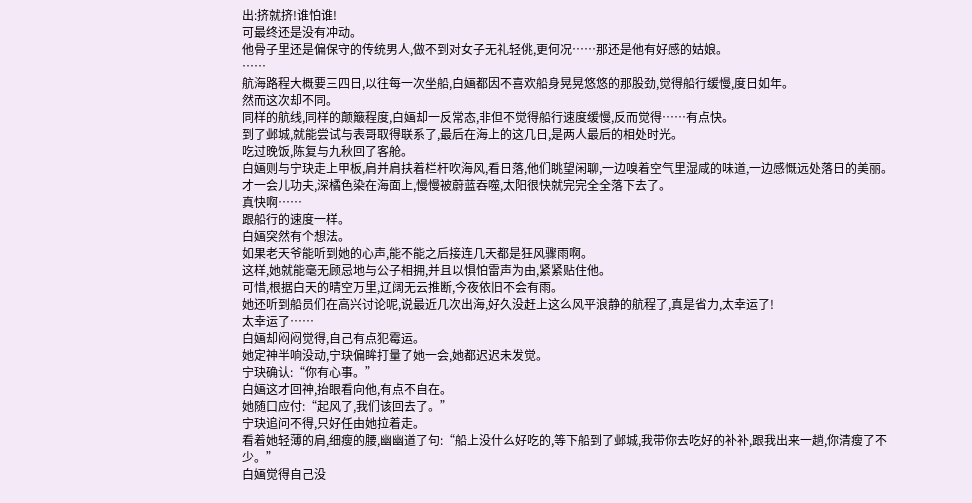出:挤就挤!谁怕谁!
可最终还是没有冲动。
他骨子里还是偏保守的传统男人,做不到对女子无礼轻佻,更何况……那还是他有好感的姑娘。
……
航海路程大概要三四日,以往每一次坐船,白婳都因不喜欢船身晃晃悠悠的那股劲,觉得船行缓慢,度日如年。
然而这次却不同。
同样的航线,同样的颠簸程度,白婳却一反常态,非但不觉得船行速度缓慢,反而觉得……有点快。
到了邺城,就能尝试与表哥取得联系了,最后在海上的这几日,是两人最后的相处时光。
吃过晚饭,陈复与九秋回了客舱。
白婳则与宁玦走上甲板,肩并肩扶着栏杆吹海风,看日落,他们眺望闲聊,一边嗅着空气里湿咸的味道,一边感慨远处落日的美丽。
才一会儿功夫,深橘色染在海面上,慢慢被蔚蓝吞噬,太阳很快就完完全全落下去了。
真快啊……
跟船行的速度一样。
白婳突然有个想法。
如果老天爷能听到她的心声,能不能之后接连几天都是狂风骤雨啊。
这样,她就能毫无顾忌地与公子相拥,并且以惧怕雷声为由,紧紧贴住他。
可惜,根据白天的晴空万里,辽阔无云推断,今夜依旧不会有雨。
她还听到船员们在高兴讨论呢,说最近几次出海,好久没赶上这么风平浪静的航程了,真是省力,太幸运了!
太幸运了……
白婳却闷闷觉得,自己有点犯霉运。
她定神半响没动,宁玦偏眸打量了她一会,她都迟迟未发觉。
宁玦确认:“你有心事。”
白婳这才回神,抬眼看向他,有点不自在。
她随口应付:“起风了,我们该回去了。”
宁玦追问不得,只好任由她拉着走。
看着她轻薄的肩,细瘦的腰,幽幽道了句:“船上没什么好吃的,等下船到了邺城,我带你去吃好的补补,跟我出来一趟,你清瘦了不少。”
白婳觉得自己没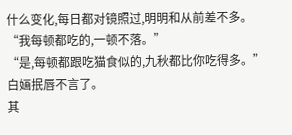什么变化,每日都对镜照过,明明和从前差不多。
“我每顿都吃的,一顿不落。”
“是,每顿都跟吃猫食似的,九秋都比你吃得多。”
白婳抿唇不言了。
其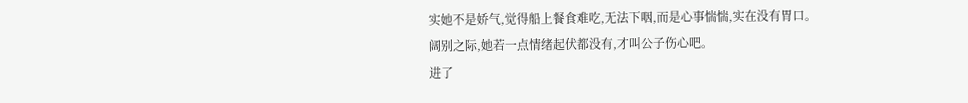实她不是娇气,觉得船上餐食难吃,无法下咽,而是心事惴惴,实在没有胃口。
阔别之际,她若一点情绪起伏都没有,才叫公子伤心吧。
进了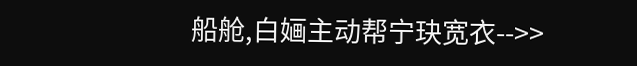船舱,白婳主动帮宁玦宽衣-->>